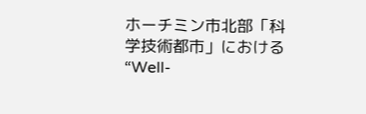ホーチミン市北部「科学技術都市」における“Well-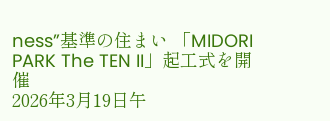ness”基準の住まい 「MIDORI PARK The TEN II」起工式を開催
2026年3月19日午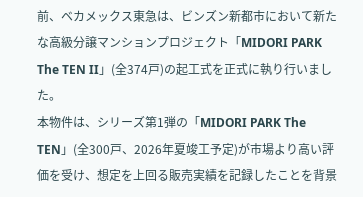前、ベカメックス東急は、ビンズン新都市において新たな高級分譲マンションプロジェクト「MIDORI PARK The TEN II」(全374戸)の起工式を正式に執り行いました。
本物件は、シリーズ第1弾の「MIDORI PARK The TEN」(全300戸、2026年夏竣工予定)が市場より高い評価を受け、想定を上回る販売実績を記録したことを背景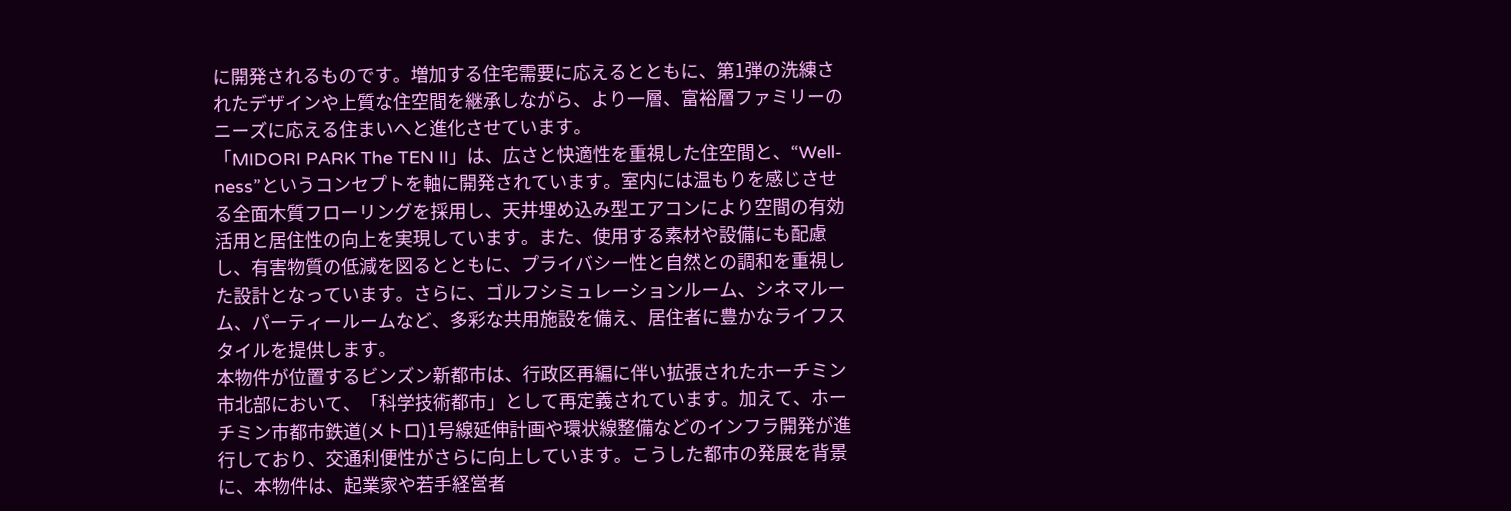に開発されるものです。増加する住宅需要に応えるとともに、第1弾の洗練されたデザインや上質な住空間を継承しながら、より一層、富裕層ファミリーのニーズに応える住まいへと進化させています。
「MIDORI PARK The TEN II」は、広さと快適性を重視した住空間と、“Well-ness”というコンセプトを軸に開発されています。室内には温もりを感じさせる全面木質フローリングを採用し、天井埋め込み型エアコンにより空間の有効活用と居住性の向上を実現しています。また、使用する素材や設備にも配慮し、有害物質の低減を図るとともに、プライバシー性と自然との調和を重視した設計となっています。さらに、ゴルフシミュレーションルーム、シネマルーム、パーティールームなど、多彩な共用施設を備え、居住者に豊かなライフスタイルを提供します。
本物件が位置するビンズン新都市は、行政区再編に伴い拡張されたホーチミン市北部において、「科学技術都市」として再定義されています。加えて、ホーチミン市都市鉄道(メトロ)1号線延伸計画や環状線整備などのインフラ開発が進行しており、交通利便性がさらに向上しています。こうした都市の発展を背景に、本物件は、起業家や若手経営者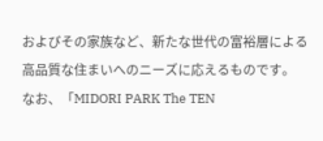およびその家族など、新たな世代の富裕層による高品質な住まいへのニーズに応えるものです。
なお、「MIDORI PARK The TEN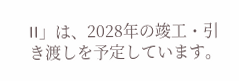II」は、2028年の竣工・引き渡しを予定しています。